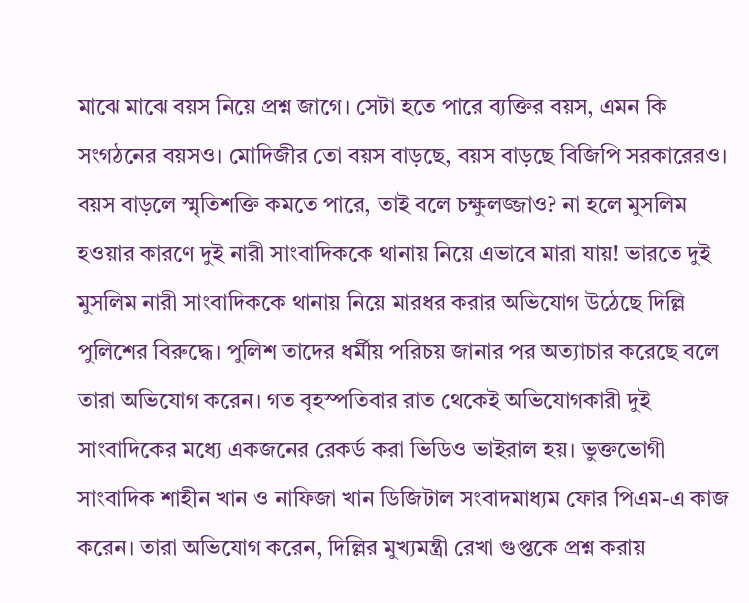মাঝে মাঝে বয়স নিয়ে প্রশ্ন জাগে। সেটা হতে পারে ব্যক্তির বয়স, এমন কি সংগঠনের বয়সও। মোদিজীর তো বয়স বাড়ছে, বয়স বাড়ছে বিজিপি সরকারেরও। বয়স বাড়লে স্মৃতিশক্তি কমতে পারে, তাই বলে চক্ষুলজ্জাও? না হলে মুসলিম হওয়ার কারণে দুই নারী সাংবাদিককে থানায় নিয়ে এভাবে মারা যায়! ভারতে দুই মুসলিম নারী সাংবাদিককে থানায় নিয়ে মারধর করার অভিযোগ উঠেছে দিল্লি পুলিশের বিরুদ্ধে। পুলিশ তাদের ধর্মীয় পরিচয় জানার পর অত্যাচার করেছে বলে তারা অভিযোগ করেন। গত বৃহস্পতিবার রাত থেকেই অভিযোগকারী দুই সাংবাদিকের মধ্যে একজনের রেকর্ড করা ভিডিও ভাইরাল হয়। ভুক্তভোগী সাংবাদিক শাহীন খান ও নাফিজা খান ডিজিটাল সংবাদমাধ্যম ফোর পিএম-এ কাজ করেন। তারা অভিযোগ করেন, দিল্লির মুখ্যমন্ত্রী রেখা গুপ্তকে প্রশ্ন করায়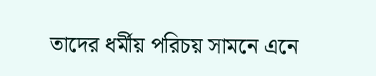তাদের ধর্মীয় পরিচয় সামনে এনে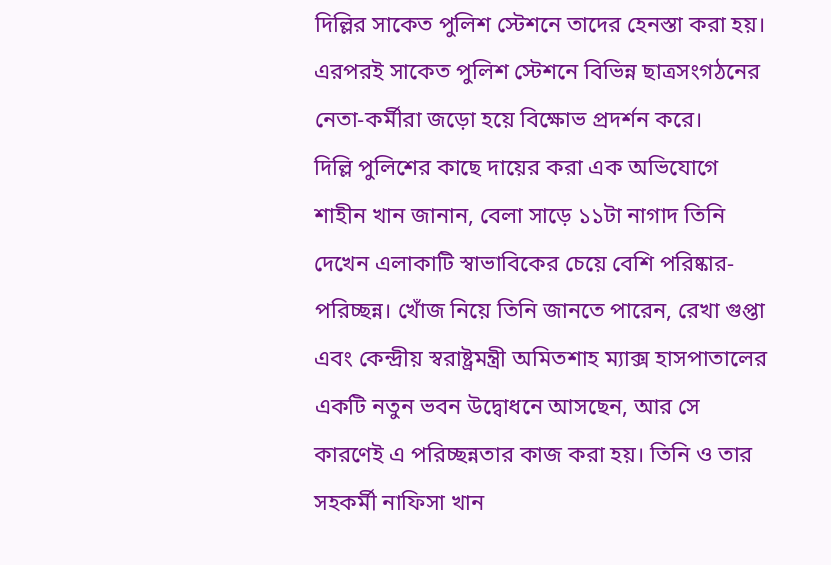দিল্লির সাকেত পুলিশ স্টেশনে তাদের হেনস্তা করা হয়। এরপরই সাকেত পুলিশ স্টেশনে বিভিন্ন ছাত্রসংগঠনের নেতা-কর্মীরা জড়ো হয়ে বিক্ষোভ প্রদর্শন করে।
দিল্লি পুলিশের কাছে দায়ের করা এক অভিযোগে শাহীন খান জানান, বেলা সাড়ে ১১টা নাগাদ তিনি দেখেন এলাকাটি স্বাভাবিকের চেয়ে বেশি পরিষ্কার-পরিচ্ছন্ন। খোঁজ নিয়ে তিনি জানতে পারেন, রেখা গুপ্তা এবং কেন্দ্রীয় স্বরাষ্ট্রমন্ত্রী অমিতশাহ ম্যাক্স হাসপাতালের একটি নতুন ভবন উদ্বোধনে আসছেন, আর সে কারণেই এ পরিচ্ছন্নতার কাজ করা হয়। তিনি ও তার সহকর্মী নাফিসা খান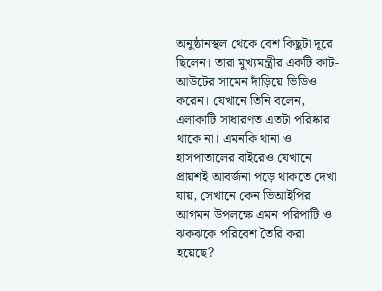অনুষ্ঠানস্থল থেকে বেশ কিছুটা দূরে ছিলেন। তারা মুখ্যমন্ত্রীর একটি কাট-আউটের সামেন দাঁড়িয়ে ভিডিও করেন। যেখানে তিনি বলেন, এলাকাটি সাধারণত এতটা পরিষ্কার থাকে না। এমনকি থানা ও হাসপাতালের বাইরেও যেখানে প্রায়শই আবর্জনা পড়ে থাকতে দেখা যায়, সেখানে কেন ভিআইপির আগমন উপলক্ষে এমন পরিপাটি ও ঝকঝকে পরিবেশ তৈরি করা হয়েছে?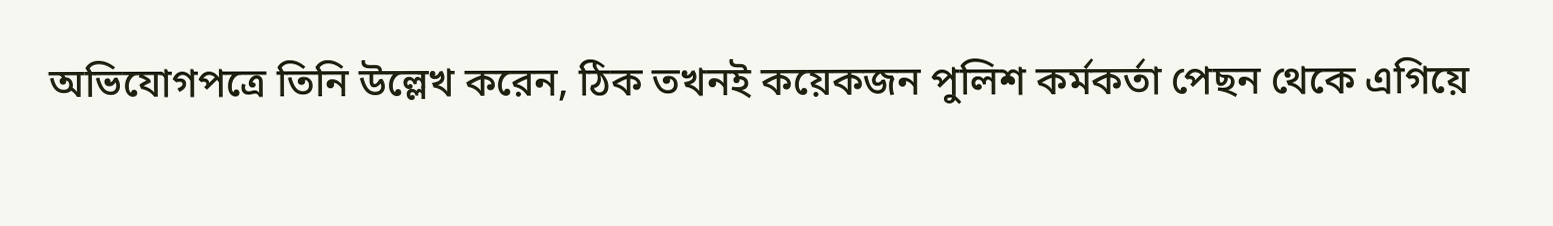অভিযোগপত্রে তিনি উল্লেখ করেন, ঠিক তখনই কয়েকজন পুলিশ কর্মকর্তা পেছন থেকে এগিয়ে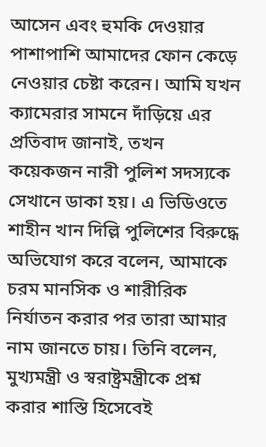আসেন এবং হুমকি দেওয়ার পাশাপাশি আমাদের ফোন কেড়ে নেওয়ার চেষ্টা করেন। আমি যখন ক্যামেরার সামনে দাঁড়িয়ে এর প্রতিবাদ জানাই, তখন কয়েকজন নারী পুলিশ সদস্যকে সেখানে ডাকা হয়। এ ভিডিওতে শাহীন খান দিল্লি পুলিশের বিরুদ্ধে অভিযোগ করে বলেন, আমাকে চরম মানসিক ও শারীরিক নির্যাতন করার পর তারা আমার নাম জানতে চায়। তিনি বলেন, মুখ্যমন্ত্রী ও স্বরাষ্ট্রমন্ত্রীকে প্রশ্ন করার শাস্তি হিসেবেই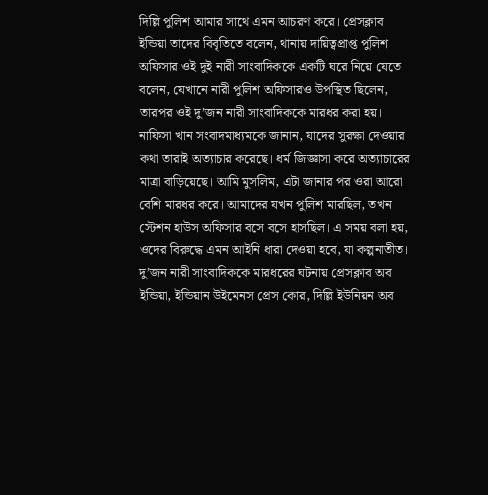দিল্লি পুলিশ আমার সাথে এমন আচরণ করে। প্রেসক্লাব ইন্ডিয়া তাদের বিবৃতিতে বলেন, থানায় দায়িত্বপ্রাপ্ত পুলিশ অফিসার ওই দুই নারী সাংবাদিককে একটি ঘরে নিয়ে যেতে বলেন, যেখানে নারী পুলিশ অফিসারও উপস্থিত ছিলেন, তারপর ওই দু’জন নারী সাংবাদিককে মারধর করা হয়। নাফিসা খান সংবাদমাধ্যমকে জানান, যাদের সুরক্ষা দেওয়ার কথা তারাই অত্যাচার করেছে। ধর্ম জিজ্ঞাসা করে অত্যাচারের মাত্রা বাড়িয়েছে। আমি মুসলিম, এটা জানার পর ওরা আরো বেশি মারধর করে। আমাদের যখন পুলিশ মারছিল, তখন স্টেশন হাউস অফিসার বসে বসে হাসছিল। এ সময় বলা হয়, ওদের বিরুদ্ধে এমন আইনি ধারা দেওয়া হবে, যা কল্পনাতীত।
দু’জন নারী সাংবাদিককে মারধরের ঘটনায় প্রেসক্লাব অব ইন্ডিয়া, ইন্ডিয়ান উইমেনস প্রেস কোর, দিল্লি ইউনিয়ন অব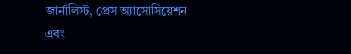জার্নালিস্ট, প্রেস অ্যাসোসিয়েশন এবং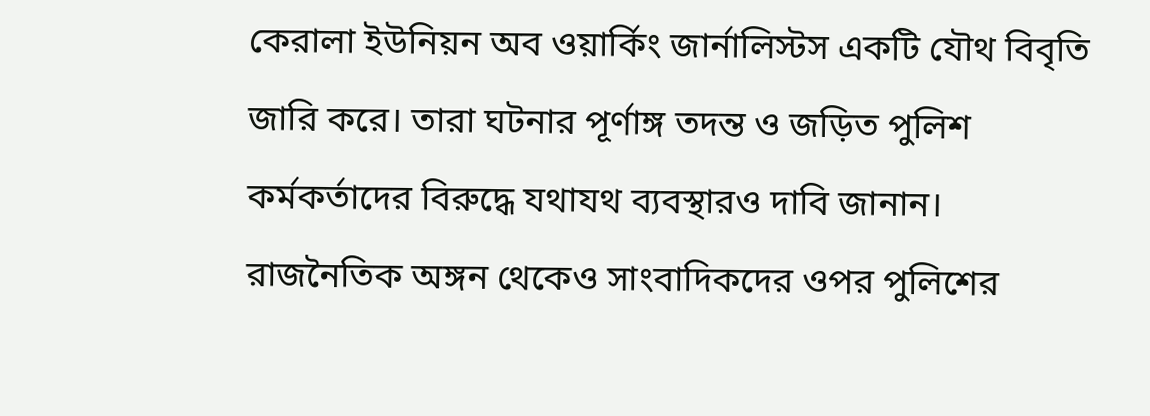কেরালা ইউনিয়ন অব ওয়ার্কিং জার্নালিস্টস একটি যৌথ বিবৃতি জারি করে। তারা ঘটনার পূর্ণাঙ্গ তদন্ত ও জড়িত পুলিশ কর্মকর্তাদের বিরুদ্ধে যথাযথ ব্যবস্থারও দাবি জানান। রাজনৈতিক অঙ্গন থেকেও সাংবাদিকদের ওপর পুলিশের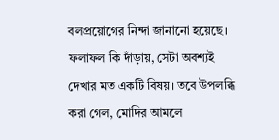বলপ্রয়োগের নিন্দা জানানো হয়েছে। ফলাফল কি দাঁড়ায়, সেটা অবশ্যই দেখার মত একটি বিষয়। তবে উপলব্ধি করা গেল, মোদির আমলে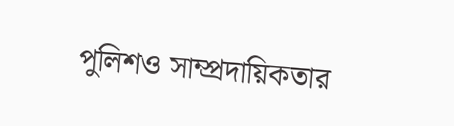পুলিশও সাম্প্রদায়িকতার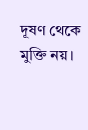দূষণ থেকে মুক্তি নয়।